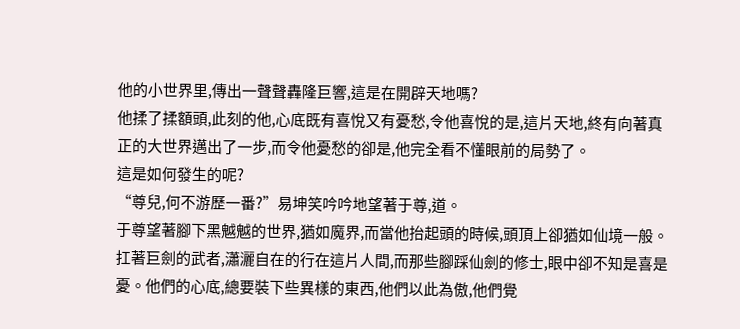他的小世界里,傳出一聲聲轟隆巨響,這是在開辟天地嗎?
他揉了揉額頭,此刻的他,心底既有喜悅又有憂愁,令他喜悅的是,這片天地,終有向著真正的大世界邁出了一步,而令他憂愁的卻是,他完全看不懂眼前的局勢了。
這是如何發生的呢?
“尊兒,何不游歷一番?”易坤笑吟吟地望著于尊,道。
于尊望著腳下黑魆魆的世界,猶如魔界,而當他抬起頭的時候,頭頂上卻猶如仙境一般。扛著巨劍的武者,瀟灑自在的行在這片人間,而那些腳踩仙劍的修士,眼中卻不知是喜是憂。他們的心底,總要裝下些異樣的東西,他們以此為傲,他們覺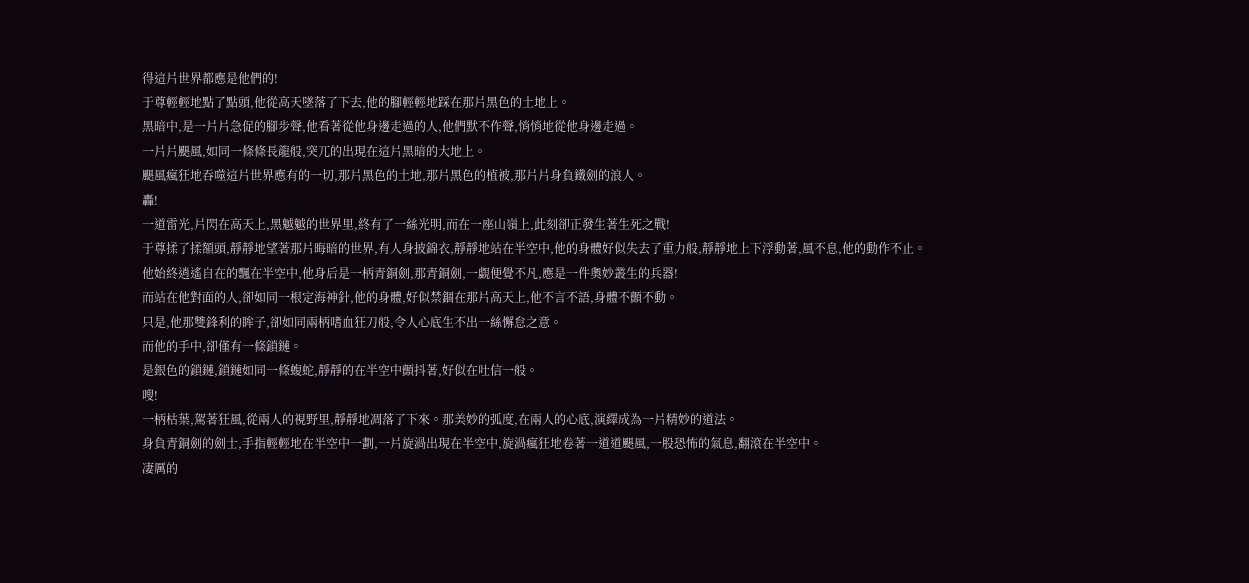得這片世界都應是他們的!
于尊輕輕地點了點頭,他從高天墜落了下去,他的腳輕輕地踩在那片黑色的土地上。
黑暗中,是一片片急促的腳步聲,他看著從他身邊走過的人,他們默不作聲,悄悄地從他身邊走過。
一片片颶風,如同一條條長龍般,突兀的出現在這片黑暗的大地上。
颶風瘋狂地吞噬這片世界應有的一切,那片黑色的土地,那片黑色的植被,那片片身負鐵劍的浪人。
轟!
一道雷光,片閃在高天上,黑魆魆的世界里,終有了一絲光明,而在一座山嶺上,此刻卻正發生著生死之戰!
于尊揉了揉額頭,靜靜地望著那片晦暗的世界,有人身披錦衣,靜靜地站在半空中,他的身體好似失去了重力般,靜靜地上下浮動著,風不息,他的動作不止。
他始終逍遙自在的飄在半空中,他身后是一柄青銅劍,那青銅劍,一覷便覺不凡,應是一件奧妙叢生的兵器!
而站在他對面的人,卻如同一根定海神針,他的身體,好似禁錮在那片高天上,他不言不語,身體不顫不動。
只是,他那雙鋒利的眸子,卻如同兩柄嗜血狂刀般,令人心底生不出一絲懈怠之意。
而他的手中,卻僅有一條鎖鏈。
是銀色的鎖鏈,鎖鏈如同一條蝮蛇,靜靜的在半空中顫抖著,好似在吐信一般。
嗖!
一柄枯葉,駕著狂風,從兩人的視野里,靜靜地凋落了下來。那美妙的弧度,在兩人的心底,演繹成為一片精妙的道法。
身負青銅劍的劍士,手指輕輕地在半空中一劃,一片旋渦出現在半空中,旋渦瘋狂地卷著一道道颶風,一股恐怖的氣息,翻滾在半空中。
凄厲的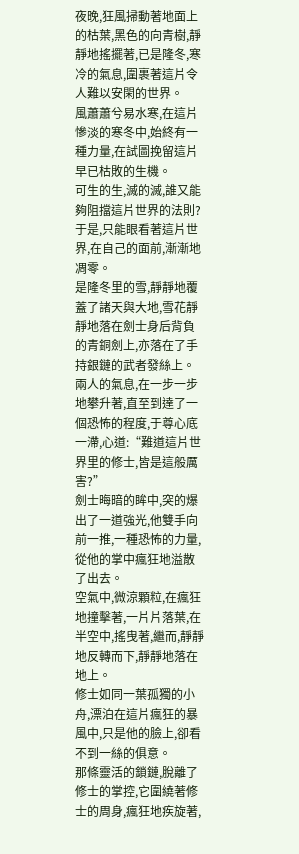夜晚,狂風掃動著地面上的枯葉,黑色的向青樹,靜靜地搖擺著,已是隆冬,寒冷的氣息,圍裹著這片令人難以安閑的世界。
風蕭蕭兮易水寒,在這片慘淡的寒冬中,始終有一種力量,在試圖挽留這片早已枯敗的生機。
可生的生,滅的滅,誰又能夠阻擋這片世界的法則?
于是,只能眼看著這片世界,在自己的面前,漸漸地凋零。
是隆冬里的雪,靜靜地覆蓋了諸天與大地,雪花靜靜地落在劍士身后背負的青銅劍上,亦落在了手持銀鏈的武者發絲上。
兩人的氣息,在一步一步地攀升著,直至到達了一個恐怖的程度,于尊心底一滯,心道:“難道這片世界里的修士,皆是這般厲害?”
劍士晦暗的眸中,突的爆出了一道強光,他雙手向前一推,一種恐怖的力量,從他的掌中瘋狂地溢散了出去。
空氣中,微涼顆粒,在瘋狂地撞擊著,一片片落葉,在半空中,搖曳著,繼而,靜靜地反轉而下,靜靜地落在地上。
修士如同一葉孤獨的小舟,漂泊在這片瘋狂的暴風中,只是他的臉上,卻看不到一絲的俱意。
那條靈活的鎖鏈,脫離了修士的掌控,它圍繞著修士的周身,瘋狂地疾旋著,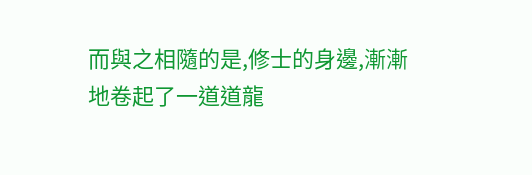而與之相隨的是,修士的身邊,漸漸地卷起了一道道龍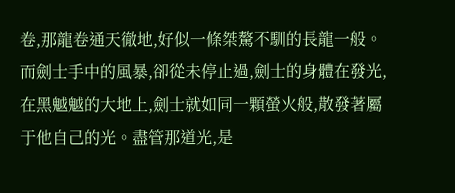卷,那龍卷通天徹地,好似一條桀驁不馴的長龍一般。
而劍士手中的風暴,卻從未停止過,劍士的身體在發光,在黑魆魆的大地上,劍士就如同一顆螢火般,散發著屬于他自己的光。盡管那道光,是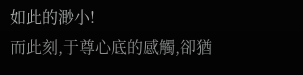如此的渺小!
而此刻,于尊心底的感觸,卻猶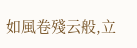如風卷殘云般,立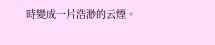時變成一片浩渺的云煙。